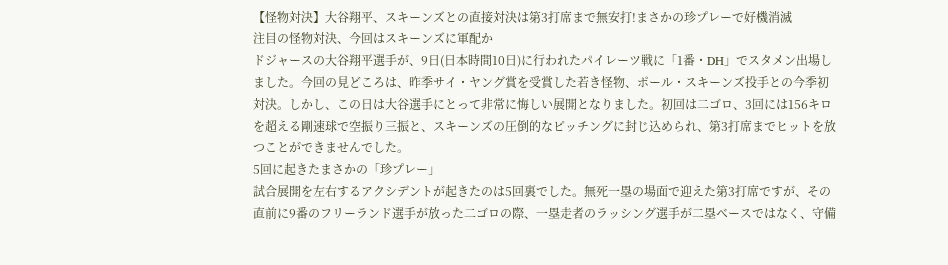【怪物対決】大谷翔平、スキーンズとの直接対決は第3打席まで無安打!まさかの珍プレーで好機消滅
注目の怪物対決、今回はスキーンズに軍配か
ドジャースの大谷翔平選手が、9日(日本時間10日)に行われたパイレーツ戦に「1番・DH」でスタメン出場しました。今回の見どころは、昨季サイ・ヤング賞を受賞した若き怪物、ポール・スキーンズ投手との今季初対決。しかし、この日は大谷選手にとって非常に悔しい展開となりました。初回は二ゴロ、3回には156キロを超える剛速球で空振り三振と、スキーンズの圧倒的なピッチングに封じ込められ、第3打席までヒットを放つことができませんでした。
5回に起きたまさかの「珍プレー」
試合展開を左右するアクシデントが起きたのは5回裏でした。無死一塁の場面で迎えた第3打席ですが、その直前に9番のフリーランド選手が放った二ゴロの際、一塁走者のラッシング選手が二塁ベースではなく、守備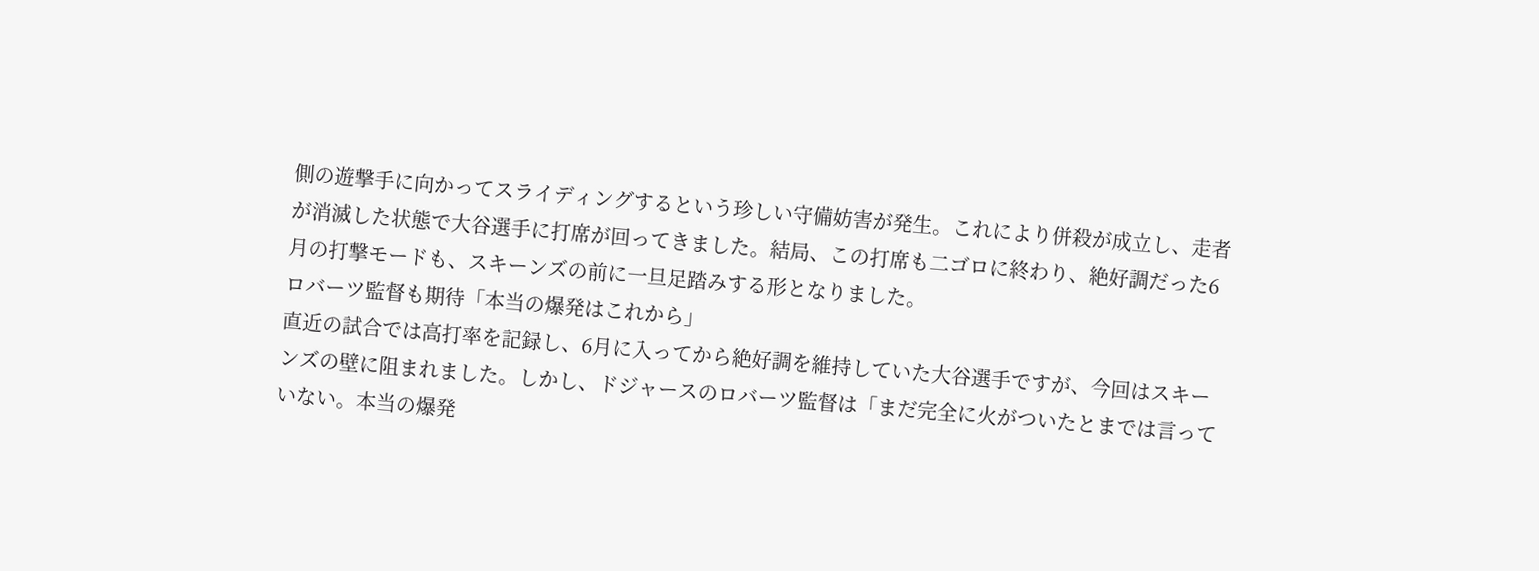側の遊撃手に向かってスライディングするという珍しい守備妨害が発生。これにより併殺が成立し、走者が消滅した状態で大谷選手に打席が回ってきました。結局、この打席も二ゴロに終わり、絶好調だった6月の打撃モードも、スキーンズの前に一旦足踏みする形となりました。
ロバーツ監督も期待「本当の爆発はこれから」
直近の試合では高打率を記録し、6月に入ってから絶好調を維持していた大谷選手ですが、今回はスキーンズの壁に阻まれました。しかし、ドジャースのロバーツ監督は「まだ完全に火がついたとまでは言っていない。本当の爆発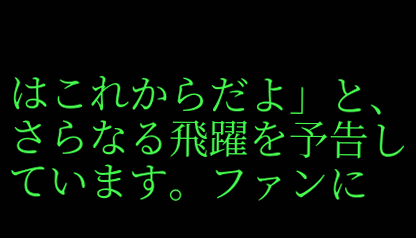はこれからだよ」と、さらなる飛躍を予告しています。ファンに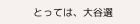とっては、大谷選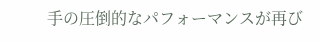手の圧倒的なパフォーマンスが再び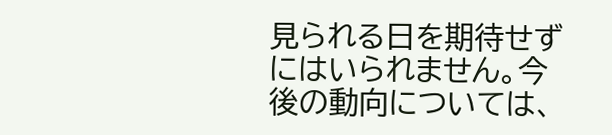見られる日を期待せずにはいられません。今後の動向については、